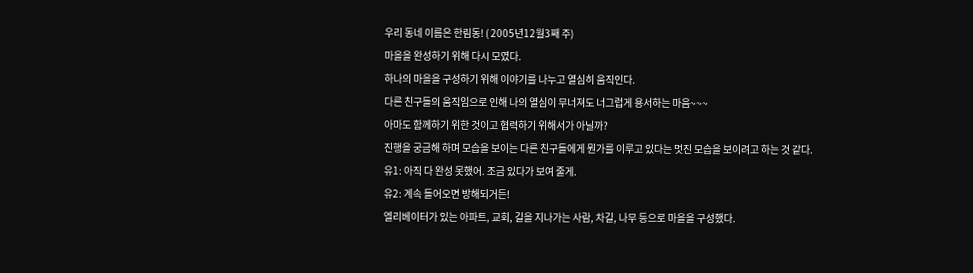우리 동네 이름은 한림동! ( 2005년12월3째 주)
마을을 완성하기 위해 다시 모였다.
하나의 마을을 구성하기 위해 이야기를 나누고 열심히 움직인다.
다른 친구들의 움직임으로 인해 나의 열심이 무너져도 너그럽게 용서하는 마음~~~
아마도 함께하기 위한 것이고 협력하기 위해서가 아닐까?
진행을 궁금해 하며 모습을 보이는 다른 친구들에게 뭔가를 이루고 있다는 멋진 모습을 보이려고 하는 것 같다.
유1: 아직 다 완성 못했어. 조금 있다가 보여 줄게.
유2: 계속 들어오면 방해되거든!
엘리베이터가 있는 아파트, 교회, 길을 지나가는 사람, 차길, 나무 등으로 마을을 구성했다.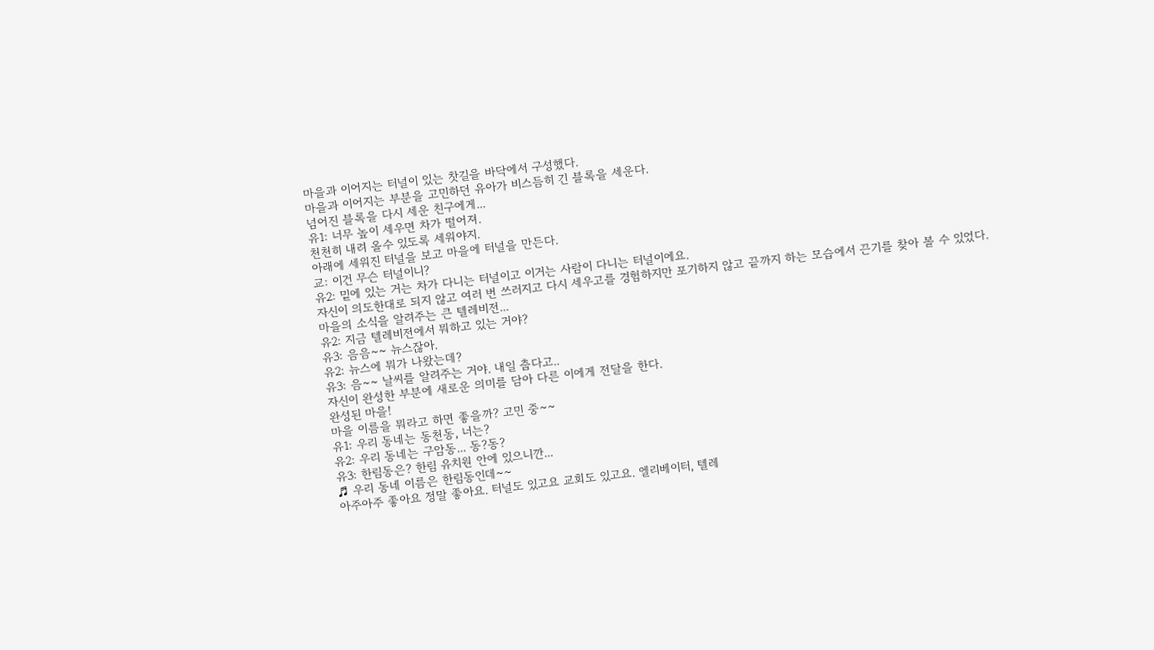마을과 이어지는 터널이 있는 찻길을 바닥에서 구성했다.
마을과 이어지는 부분을 고민하던 유아가 비스듬히 긴 블록을 세운다.
넘어진 블록을 다시 세운 친구에게...
유1: 너무 높이 세우면 차가 떨어져.
천천히 내려 올수 있도록 세워야지.
아래에 세워진 터널을 보고 마을에 터널을 만든다.
교: 이건 무슨 터널이니?
유2: 밑에 있는 거는 차가 다니는 터널이고 이거는 사람이 다니는 터널이에요.
자신이 의도한대로 되지 않고 여러 번 쓰러지고 다시 세우고를 경험하지만 포기하지 않고 끝까지 하는 모습에서 끈기를 찾아 볼 수 있었다.
마을의 소식을 알려주는 큰 텔레비전...
유2: 지금 텔레비전에서 뭐하고 있는 거야?
유3: 음음~~ 뉴스잖아.
유2: 뉴스에 뭐가 나왔는데?
유3: 음~~ 날씨를 알려주는 거야. 내일 춥다고..
자신이 완성한 부분에 새로운 의미를 담아 다른 이에게 전달을 한다.
완성된 마을!
마을 이름을 뭐라고 하면 좋을까? 고민 중~~
유1: 우리 동네는 동천동, 너는?
유2: 우리 동네는 구암동... 동?동?
유3: 한림동은? 한림 유치원 안에 있으니깐...
♬ 우리 동네 이름은 한림동인데~~
아주아주 좋아요 정말 좋아요. 터널도 있고요 교회도 있고요. 엘리베이터, 텔레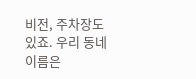비전, 주차장도 있죠. 우리 동네 이름은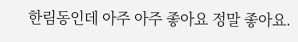한림동인데 아주 아주 좋아요 정말 좋아요.